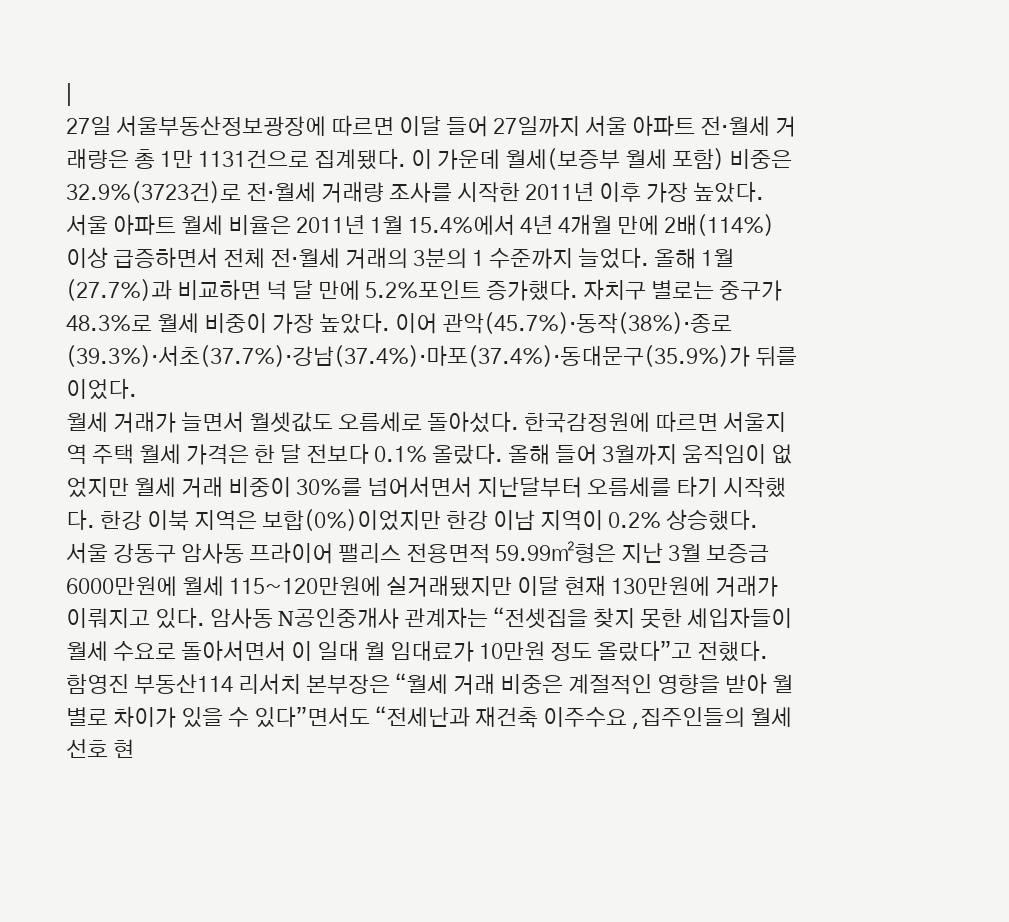|
27일 서울부동산정보광장에 따르면 이달 들어 27일까지 서울 아파트 전·월세 거래량은 총 1만 1131건으로 집계됐다. 이 가운데 월세(보증부 월세 포함) 비중은 32.9%(3723건)로 전·월세 거래량 조사를 시작한 2011년 이후 가장 높았다.
서울 아파트 월세 비율은 2011년 1월 15.4%에서 4년 4개월 만에 2배(114%) 이상 급증하면서 전체 전·월세 거래의 3분의 1 수준까지 늘었다. 올해 1월(27.7%)과 비교하면 넉 달 만에 5.2%포인트 증가했다. 자치구 별로는 중구가 48.3%로 월세 비중이 가장 높았다. 이어 관악(45.7%)·동작(38%)·종로(39.3%)·서초(37.7%)·강남(37.4%)·마포(37.4%)·동대문구(35.9%)가 뒤를 이었다.
월세 거래가 늘면서 월셋값도 오름세로 돌아섰다. 한국감정원에 따르면 서울지역 주택 월세 가격은 한 달 전보다 0.1% 올랐다. 올해 들어 3월까지 움직임이 없었지만 월세 거래 비중이 30%를 넘어서면서 지난달부터 오름세를 타기 시작했다. 한강 이북 지역은 보합(0%)이었지만 한강 이남 지역이 0.2% 상승했다.
서울 강동구 암사동 프라이어 팰리스 전용면적 59.99㎡형은 지난 3월 보증금 6000만원에 월세 115~120만원에 실거래됐지만 이달 현재 130만원에 거래가 이뤄지고 있다. 암사동 N공인중개사 관계자는 “전셋집을 찾지 못한 세입자들이 월세 수요로 돌아서면서 이 일대 월 임대료가 10만원 정도 올랐다”고 전했다.
함영진 부동산114 리서치 본부장은 “월세 거래 비중은 계절적인 영향을 받아 월별로 차이가 있을 수 있다”면서도 “전세난과 재건축 이주수요 ,집주인들의 월세 선호 현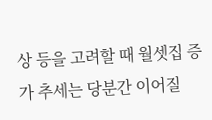상 등을 고려할 때 월셋집 증가 추세는 당분간 이어질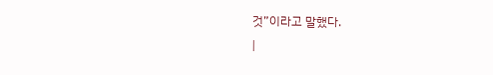것”이라고 말했다.
|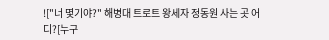!["너 몇기야?" 해병대 트로트 왕세자 정동원 사는 곳 어디?[누구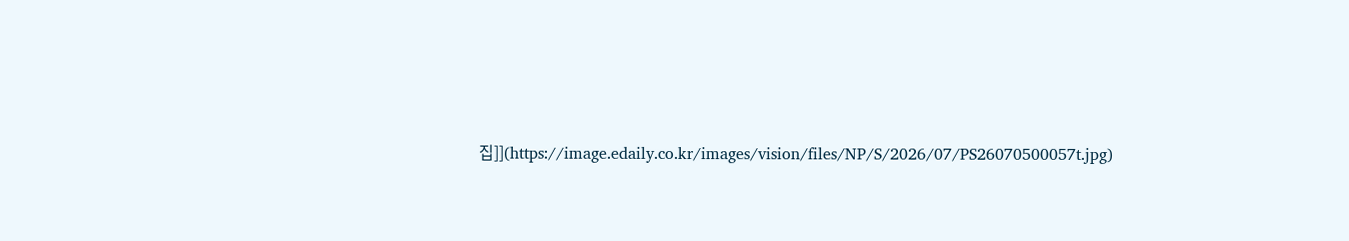집]](https://image.edaily.co.kr/images/vision/files/NP/S/2026/07/PS26070500057t.jpg)